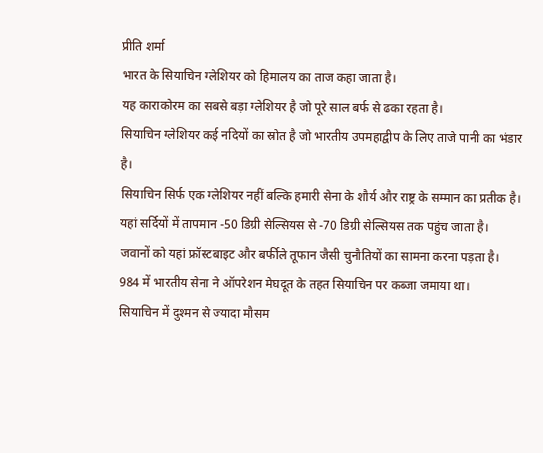प्रीति शर्मा
भारत के सियाचिन ग्लेशियर को हिमालय का ताज कहा जाता है।
यह काराकोरम का सबसे बड़ा ग्लेशियर है जो पूरे साल बर्फ से ढका रहता है।
सियाचिन ग्लेशियर कई नदियों का स्रोत है जो भारतीय उपमहाद्वीप के लिए ताजे पानी का भंडार है।
सियाचिन सिर्फ एक ग्लेशियर नहीं बल्कि हमारी सेना के शौर्य और राष्ट्र के सम्मान का प्रतीक है।
यहां सर्दियों में तापमान -50 डिग्री सेल्सियस से -70 डिग्री सेल्सियस तक पहुंच जाता है।
जवानों को यहां फ्रॉस्टबाइट और बर्फीले तूफान जैसी चुनौतियों का सामना करना पड़ता है।
984 में भारतीय सेना ने ऑपरेशन मेघदूत के तहत सियाचिन पर कब्जा जमाया था।
सियाचिन में दुश्मन से ज्यादा मौसम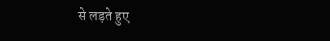से लड़ते हुए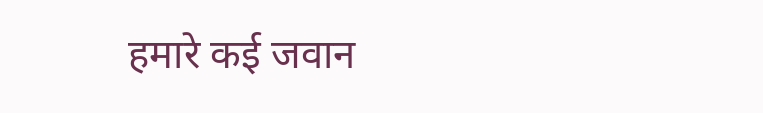हमारे कई जवान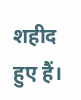शहीद हुए हैं।